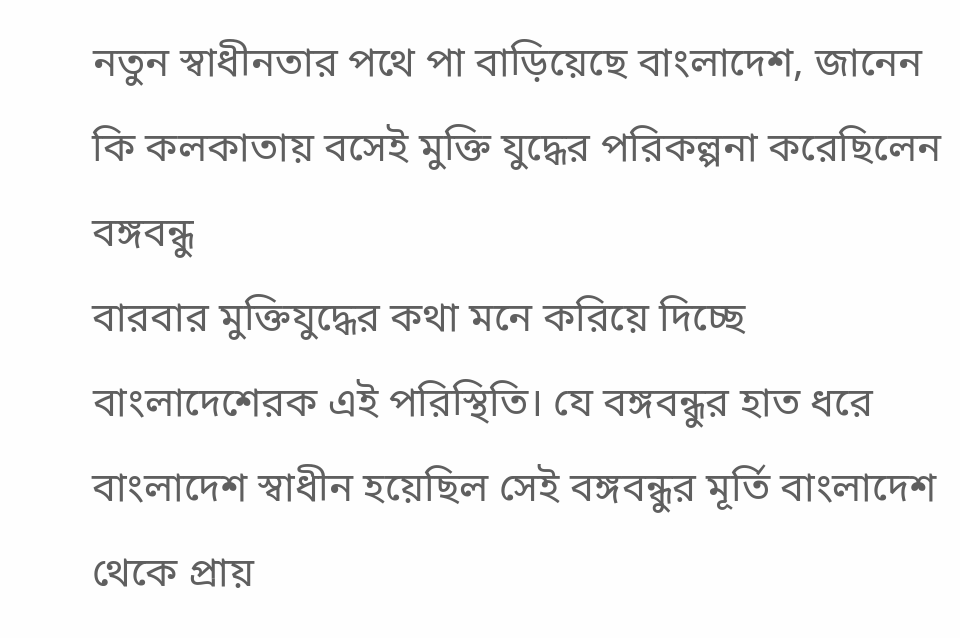নতুন স্বাধীনতার পথে পা বাড়িয়েছে বাংলাদেশ, জানেন কি কলকাতায় বসেই মুক্তি যুদ্ধের পরিকল্পনা করেছিলেন বঙ্গবন্ধু
বারবার মুক্তিযুদ্ধের কথা মনে করিয়ে দিচ্ছে বাংলাদেশেরক এই পরিস্থিতি। যে বঙ্গবন্ধুর হাত ধরে বাংলাদেশ স্বাধীন হয়েছিল সেই বঙ্গবন্ধুর মূর্তি বাংলাদেশ থেকে প্রায়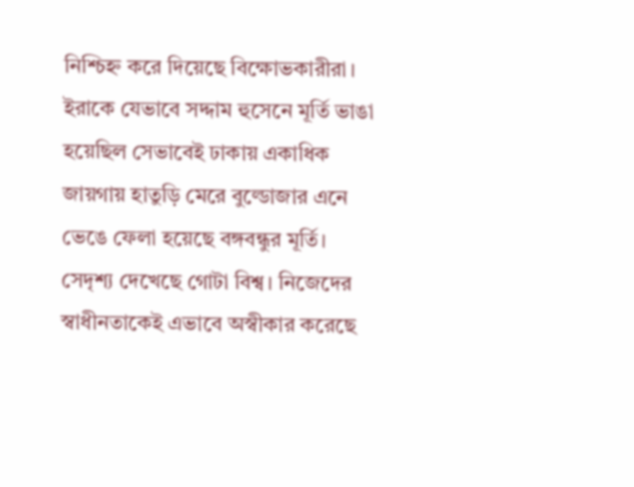নিশ্চিহ্ন করে দিয়েছে বিক্ষোভকারীরা। ইরাকে যেভাবে সদ্দাম হুসেনে মূর্তি ভাঙা হয়েছিল সেভাবেই ঢাকায় একাধিক জায়গায় হাতুড়ি মেরে বুল্ডোজার এনে ভেঙে ফেলা হয়েছে বঙ্গবন্ধুর মূর্তি।
সেদৃশ্য দেখেছে গোটা বিশ্ব। নিজেদের স্বাধীনতাকেই এভাবে অস্বীকার করেছে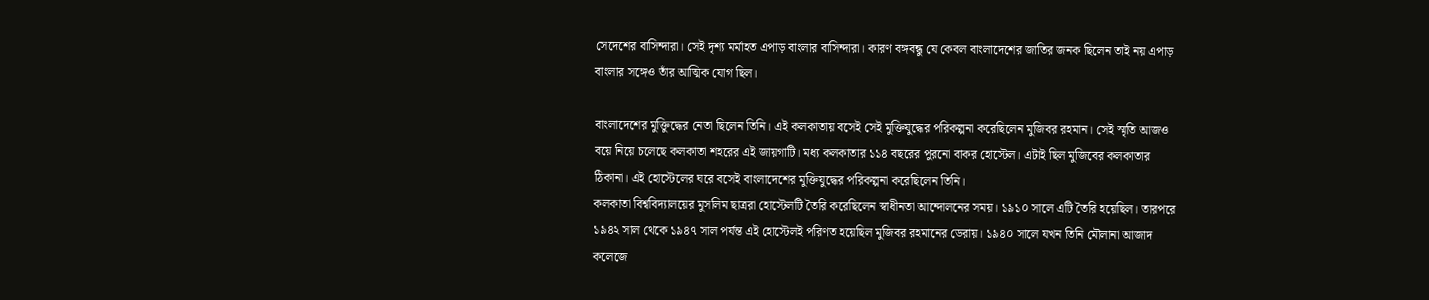সেদেশের বাসিন্দারা। সেই দৃশ্য মর্মাহত এপাড় বাংলার বাসিন্দারা। কারণ বঙ্গবন্ধু যে কেবল বাংলাদেশের জাতির জনক ছিলেন তাই নয় এপাড় বাংলার সঙ্গেও তাঁর আত্মিক যোগ ছিল।

বাংলাদেশের মুক্তিুদ্ধের নেতা ছিলেন তিনি। এই কলকাতায় বসেই সেই মুক্তিযুদ্ধের পরিকল্পনা করেছিলেন মুজিবর রহমান। সেই স্মৃতি আজও বয়ে নিয়ে চলেছে কলকাতা শহরের এই জায়গাটি। মধ্য কলকাতার ১১৪ বছরের পুরনো বাকর হোস্টেল। এটাই ছিল মুজিবের কলকাতার ঠিকানা। এই হোস্টেলের ঘরে বসেই বাংলাদেশের মুক্তিযুদ্ধের পরিকল্পনা করেছিলেন তিনি।
কলকাতা বিশ্ববিদ্যালয়ের মুসলিম ছাত্ররা হোস্টেলটি তৈরি করেছিলেন স্বাধীনতা আন্দোলনের সময়। ১৯১০ সালে এটি তৈরি হয়েছিল। তারপরে ১৯৪২ সাল থেকে ১৯৪৭ সাল পর্যন্ত এই হোস্টেলই পরিণত হয়েছিল মুজিবর রহমানের ডেরায়। ১৯৪০ সালে যখন তিনি মৌলানা আজাদ কলেজে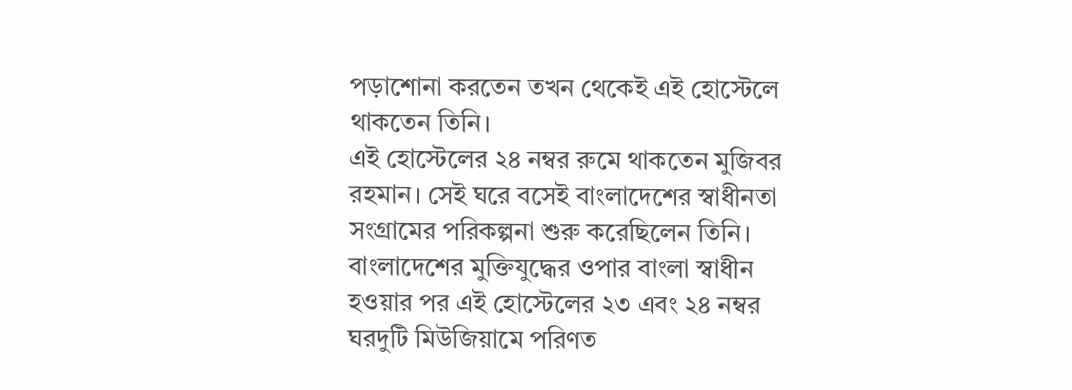পড়াশোনা করতেন তখন থেকেই এই হোস্টেলে থাকতেন তিনি।
এই হোস্টেলের ২৪ নম্বর রুমে থাকতেন মুজিবর রহমান। সেই ঘরে বসেই বাংলাদেশের স্বাধীনতা সংগ্রামের পরিকল্পনা শুরু করেছিলেন তিনি। বাংলাদেশের মুক্তিযুদ্ধের ওপার বাংলা স্বাধীন হওয়ার পর এই হোস্টেলের ২৩ এবং ২৪ নম্বর ঘরদুটি মিউজিয়ামে পরিণত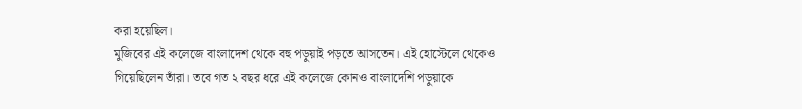করা হয়েছিল।
মুজিবের এই কলেজে বাংলাদেশ থেকে বহু পড়ুয়াই পড়তে আসতেন। এই হোস্টেলে থেকেও গিয়েছিলেন তাঁরা। তবে গত ২ বছর ধরে এই কলেজে কোনও বাংলাদেশি পড়ুয়াকে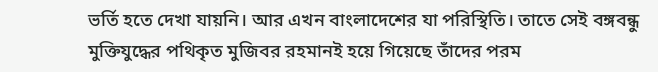ভর্তি হতে দেখা যায়নি। আর এখন বাংলাদেশের যা পরিস্থিতি। তাতে সেই বঙ্গবন্ধু মুক্তিযুদ্ধের পথিকৃত মুজিবর রহমানই হয়ে গিয়েছে তাঁদের পরম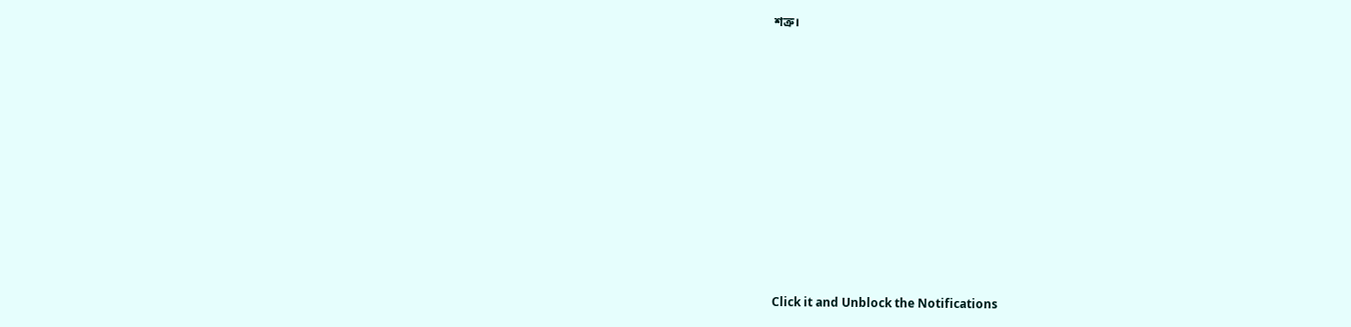শত্রু।












Click it and Unblock the Notifications